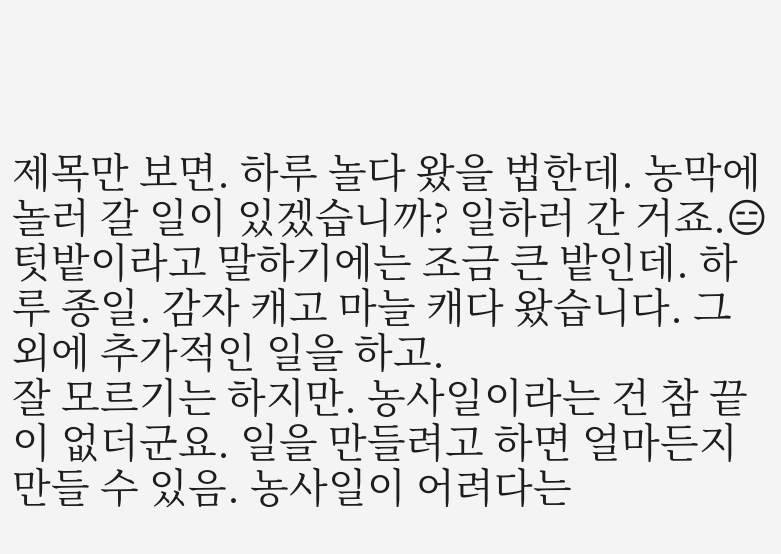제목만 보면. 하루 놀다 왔을 법한데. 농막에 놀러 갈 일이 있겠습니까? 일하러 간 거죠.😑 텃밭이라고 말하기에는 조금 큰 밭인데. 하루 종일. 감자 캐고 마늘 캐다 왔습니다. 그 외에 추가적인 일을 하고.
잘 모르기는 하지만. 농사일이라는 건 참 끝이 없더군요. 일을 만들려고 하면 얼마든지 만들 수 있음. 농사일이 어려다는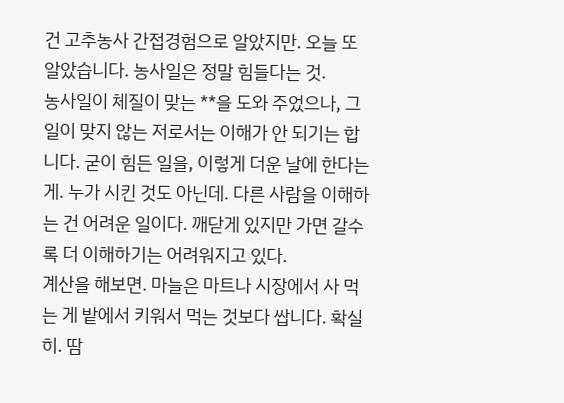건 고추농사 간접경험으로 알았지만. 오늘 또 알았습니다. 농사일은 정말 힘들다는 것.
농사일이 체질이 맞는 **을 도와 주었으나, 그 일이 맞지 않는 저로서는 이해가 안 되기는 합니다. 굳이 힘든 일을, 이렇게 더운 날에 한다는 게. 누가 시킨 것도 아닌데. 다른 사람을 이해하는 건 어려운 일이다. 깨닫게 있지만 가면 갈수록 더 이해하기는 어려워지고 있다.
계산을 해보면. 마늘은 마트나 시장에서 사 먹는 게 밭에서 키워서 먹는 것보다 쌉니다. 확실히. 땀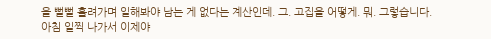을 뻘뻘 흘려가며 일해봐야 남는 게 없다는 계산인데. 그. 고집을 어떻게. 뭐. 그렇습니다.
아침 일찍 나가서 이제야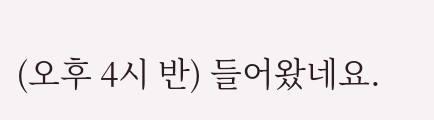(오후 4시 반) 들어왔네요.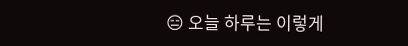😑 오늘 하루는 이렇게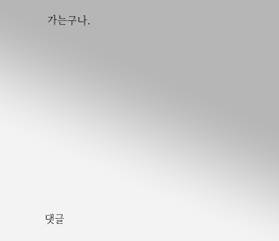가는구나.









댓글